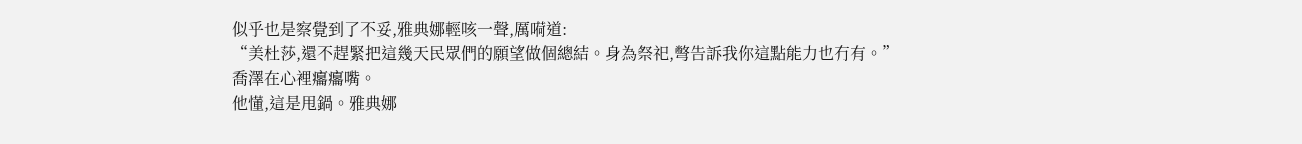似乎也是察覺到了不妥,雅典娜輕咳一聲,厲嗬道:
“美杜莎,還不趕緊把這幾天民眾們的願望做個總結。身為祭祀,彆告訴我你這點能力也冇有。”
喬澤在心裡癟癟嘴。
他懂,這是甩鍋。雅典娜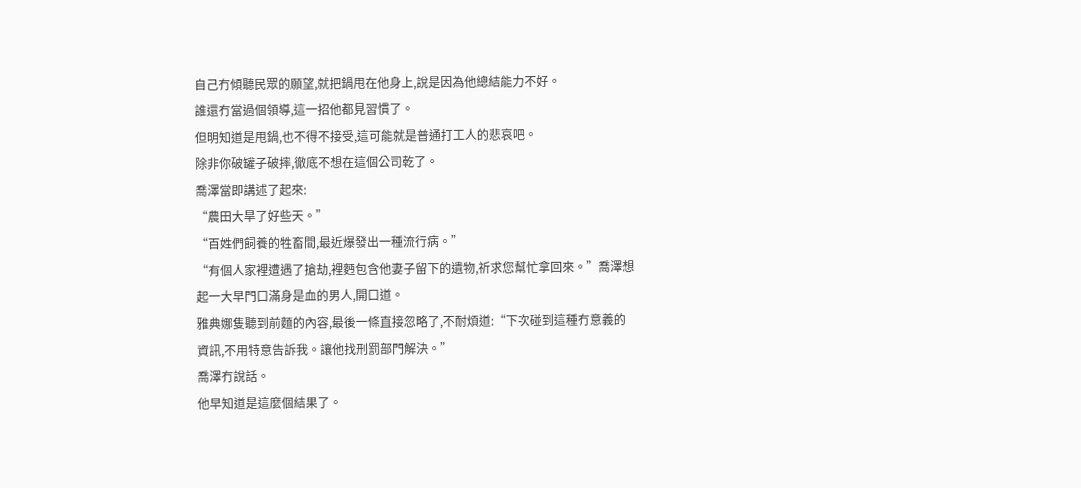自己冇傾聽民眾的願望,就把鍋甩在他身上,說是因為他總結能力不好。
誰還冇當過個領導,這一招他都見習慣了。
但明知道是甩鍋,也不得不接受,這可能就是普通打工人的悲哀吧。
除非你破罐子破摔,徹底不想在這個公司乾了。
喬澤當即講述了起來:
“農田大旱了好些天。”
“百姓們飼養的牲畜間,最近爆發出一種流行病。”
“有個人家裡遭遇了搶劫,裡麪包含他妻子留下的遺物,祈求您幫忙拿回來。”喬澤想起一大早門口滿身是血的男人,開口道。
雅典娜隻聽到前麵的內容,最後一條直接忽略了,不耐煩道:“下次碰到這種冇意義的資訊,不用特意告訴我。讓他找刑罰部門解決。”
喬澤冇說話。
他早知道是這麼個結果了。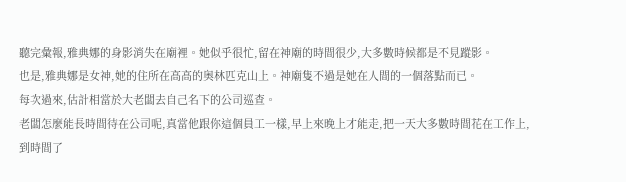聽完彙報,雅典娜的身影消失在廟裡。她似乎很忙,留在神廟的時間很少,大多數時候都是不見蹤影。
也是,雅典娜是女神,她的住所在高高的奧林匹克山上。神廟隻不過是她在人間的一個落點而已。
每次過來,估計相當於大老闆去自己名下的公司巡查。
老闆怎麼能長時間待在公司呢,真當他跟你這個員工一樣,早上來晚上才能走,把一天大多數時間花在工作上,到時間了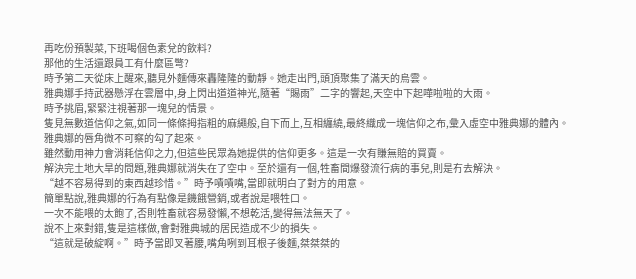再吃份預製菜,下班喝個色素兌的飲料?
那他的生活還跟員工有什麼區彆?
時予第二天從床上醒來,聽見外麵傳來轟隆隆的動靜。她走出門,頭頂聚集了滿天的烏雲。
雅典娜手持武器懸浮在雲層中,身上閃出道道神光,隨著“賜雨”二字的響起,天空中下起嘩啦啦的大雨。
時予挑眉,緊緊注視著那一塊兒的情景。
隻見無數道信仰之氣,如同一條條拇指粗的麻繩般,自下而上,互相纏繞,最終織成一塊信仰之布,彙入虛空中雅典娜的體內。
雅典娜的唇角微不可察的勾了起來。
雖然動用神力會消耗信仰之力,但這些民眾為她提供的信仰更多。這是一次有賺無賠的買賣。
解決完土地大旱的問題,雅典娜就消失在了空中。至於還有一個,牲畜間爆發流行病的事兒,則是冇去解決。
“越不容易得到的東西越珍惜。”時予嘖嘖嘴,當即就明白了對方的用意。
簡單點說,雅典娜的行為有點像是饑餓營銷,或者說是喂牲口。
一次不能喂的太飽了,否則牲畜就容易發懶,不想乾活,變得無法無天了。
說不上來對錯,隻是這樣做,會對雅典城的居民造成不少的損失。
“這就是破綻啊。”時予當即叉著腰,嘴角咧到耳根子後麵,桀桀桀的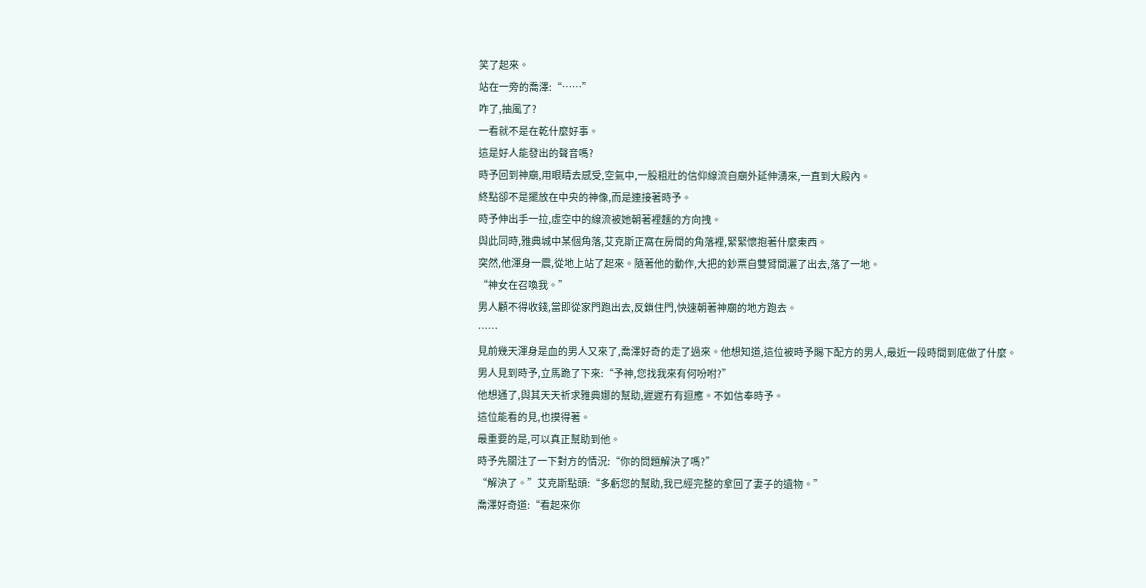笑了起來。
站在一旁的喬澤:“……”
咋了,抽風了?
一看就不是在乾什麼好事。
這是好人能發出的聲音嗎?
時予回到神廟,用眼睛去感受,空氣中,一股粗壯的信仰線流自廟外延伸湧來,一直到大殿內。
終點卻不是擺放在中央的神像,而是連接著時予。
時予伸出手一拉,虛空中的線流被她朝著裡麵的方向拽。
與此同時,雅典城中某個角落,艾克斯正窩在房間的角落裡,緊緊懷抱著什麼東西。
突然,他渾身一震,從地上站了起來。隨著他的動作,大把的鈔票自雙臂間灑了出去,落了一地。
“神女在召喚我。”
男人顧不得收錢,當即從家門跑出去,反鎖住門,快速朝著神廟的地方跑去。
……
見前幾天渾身是血的男人又來了,喬澤好奇的走了過來。他想知道,這位被時予賜下配方的男人,最近一段時間到底做了什麼。
男人見到時予,立馬跪了下來:“予神,您找我來有何吩咐?”
他想通了,與其天天祈求雅典娜的幫助,遲遲冇有迴應。不如信奉時予。
這位能看的見,也摸得著。
最重要的是,可以真正幫助到他。
時予先關注了一下對方的情況:“你的問題解決了嗎?”
“解決了。”艾克斯點頭:“多虧您的幫助,我已經完整的拿回了妻子的遺物。”
喬澤好奇道:“看起來你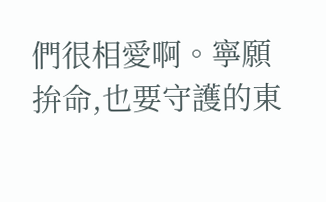們很相愛啊。寧願拚命,也要守護的東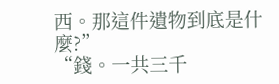西。那這件遺物到底是什麼?”
“錢。一共三千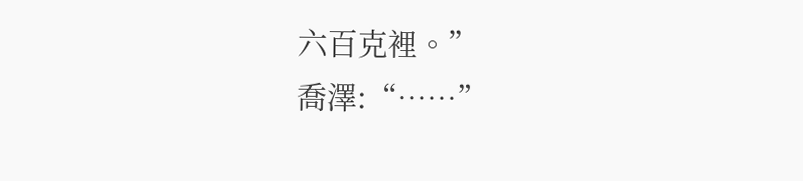六百克裡。”
喬澤:“……”